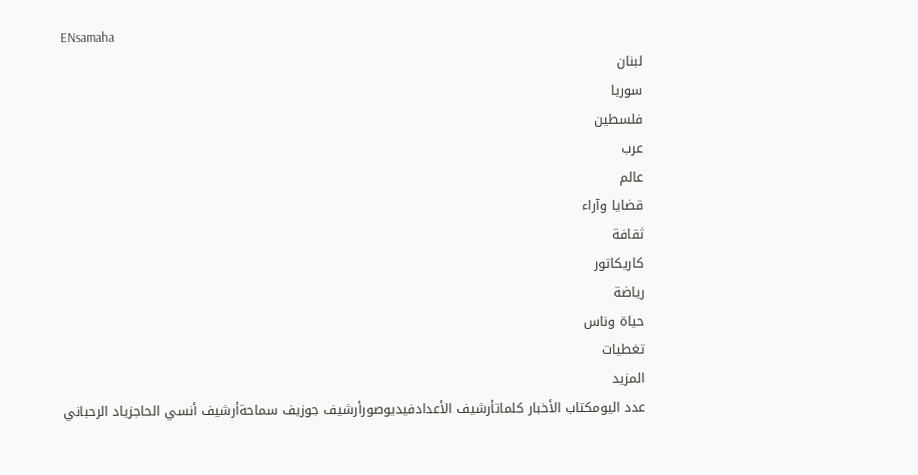ENsamaha
لبنان
سوريا
فلسطين
عرب
عالم
قضايا وآراء
ثقافة
كاريكاتور
رياضة
حياة وناس
تغطيات
المزيد
عدد اليومكتاب الأخبار كلماتأرشيف الأعدادفيديوصورأرشيف جوزيف سماحةأرشيف أنسي الحاجزياد الرحباني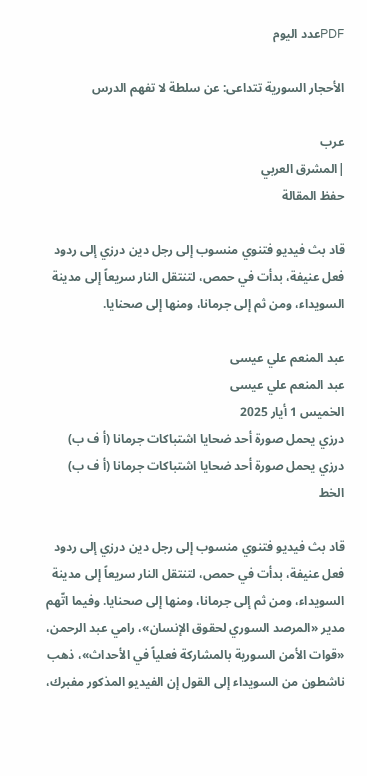PDFعدد اليوم

الأحجار السورية تتداعى: عن سلطة لا تفهم الدرس

عرب
|المشرق العربي
حفظ المقالة

قاد بث فيديو فتنوي منسوب إلى رجل دين درزي إلى ردود فعل عنيفة، بدأت في حمص، لتنتقل النار سريعاً إلى مدينة السويداء، ومن ثم إلى جرمانا، ومنها إلى صحنايا.

عبد المنعم علي عيسى
عبد المنعم علي عيسى
الخميس 1 أيار 2025
درزي يحمل صورة أحد ضحايا اشتباكات جرمانا (أ ف ب)
درزي يحمل صورة أحد ضحايا اشتباكات جرمانا (أ ف ب)
الخط

قاد بث فيديو فتنوي منسوب إلى رجل دين درزي إلى ردود فعل عنيفة، بدأت في حمص، لتنتقل النار سريعاً إلى مدينة السويداء، ومن ثم إلى جرمانا، ومنها إلى صحنايا. وفيما اتّهم مدير «المرصد السوري لحقوق الإنسان»، رامي عبد الرحمن، «قوات الأمن السورية بالمشاركة فعلياً في الأحداث»، ذهب ناشطون من السويداء إلى القول إن الفيديو المذكور مفبرك،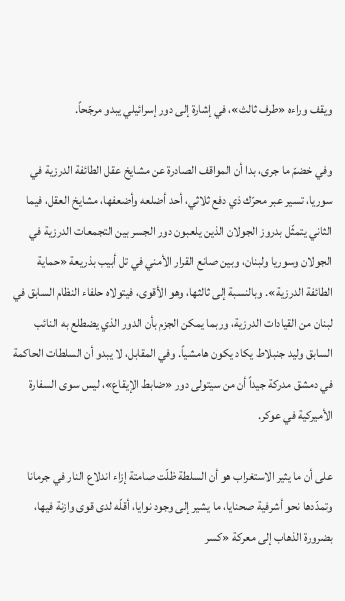ويقف وراءه «طرف ثالث»، في إشارة إلى دور إسرائيلي يبدو مرجّحاً.

وفي خضمّ ما جرى، بدا أن المواقف الصادرة عن مشايخ عقل الطائفة الدرزية في سوريا، تسير عبر محرّك ذي دفع ثلاثي، أحد أضلعه وأضعفها، مشايخ العقل، فيما الثاني يتمثّل بدروز الجولان الذين يلعبون دور الجسر بين التجمعات الدرزية في الجولان وسوريا ولبنان، وبين صانع القرار الأمني في تل أبيب بذريعة «حماية الطائفة الدرزية». وبالنسبة إلى ثالثها، وهو الأقوى، فيتولاه حلفاء النظام السابق في لبنان من القيادات الدرزية، وربما يمكن الجزم بأن الدور الذي يضطلع به النائب السابق وليد جنبلاط يكاد يكون هامشياً. وفي المقابل، لا يبدو أن السلطات الحاكمة في دمشق مدركة جيداً أن من سيتولى دور «ضابط الإيقاع»، ليس سوى السفارة الأميركية في عوكر.

على أن ما يثير الاستغراب هو أن السلطة ظلّت صامتة إزاء اندلاع النار في جرمانا وتمدّدها نحو أشرفية صحنايا، ما يشير إلى وجود نوايا، أقلّه لدى قوى وازنة فيها، بضرورة الذهاب إلى معركة «كسر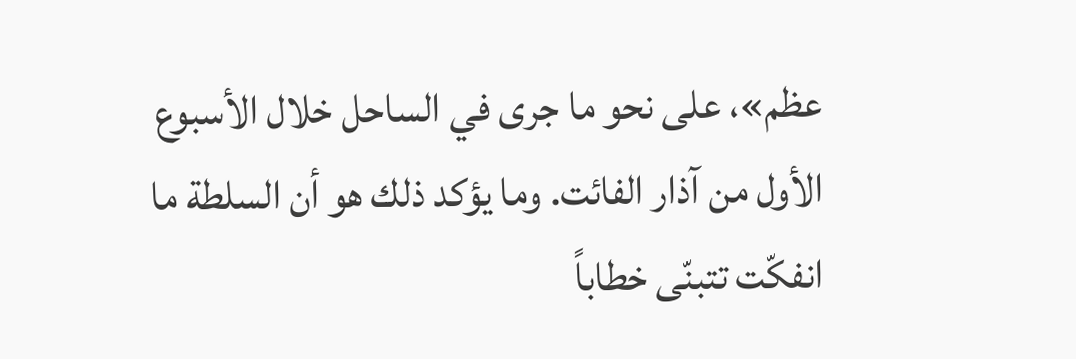عظم»، على نحو ما جرى في الساحل خلال الأسبوع الأول من آذار الفائت. وما يؤكد ذلك هو أن السلطة ما انفكّت تتبنّى خطاباً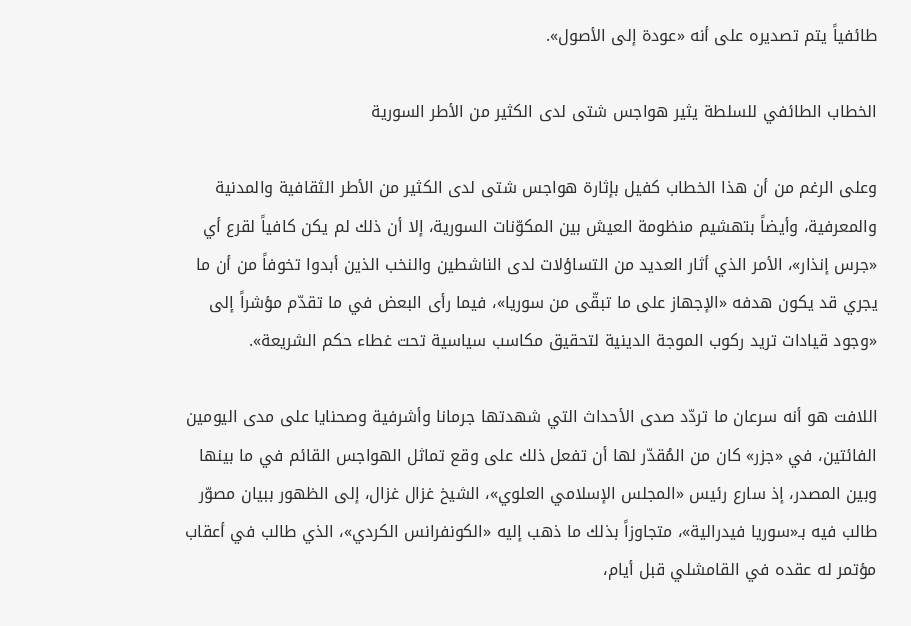طائفياً يتم تصديره على أنه «عودة إلى الأصول».

الخطاب الطائفي للسلطة يثير هواجس شتى لدى الكثير من الأطر السورية

وعلى الرغم من أن هذا الخطاب كفيل بإثارة هواجس شتى لدى الكثير من الأطر الثقافية والمدنية والمعرفية، وأيضاً بتهشيم منظومة العيش بين المكوّنات السورية، إلا أن ذلك لم يكن كافياً لقرع أي «جرس إنذار»، الأمر الذي أثار العديد من التساؤلات لدى الناشطين والنخب الذين أبدوا تخوفاً من أن ما يجري قد يكون هدفه «الإجهاز على ما تبقّى من سوريا»، فيما رأى البعض في ما تقدّم مؤشراً إلى «وجود قيادات تريد ركوب الموجة الدينية لتحقيق مكاسب سياسية تحت غطاء حكم الشريعة».

اللافت هو أنه سرعان ما تردّد صدى الأحداث التي شهدتها جرمانا وأشرفية وصحنايا على مدى اليومين الفائتين، في «جزر» كان من المُقدّر لها أن تفعل ذلك على وقع تماثل الهواجس القائم في ما بينها وبين المصدر، إذ سارع رئيس «المجلس الإسلامي العلوي»، الشيخ غزال غزال، إلى الظهور ببيان مصوّر طالب فيه بـ«سوريا فيدرالية»، متجاوزاً بذلك ما ذهب إليه «الكونفرانس الكردي»، الذي طالب في أعقاب مؤتمر له عقده في القامشلي قبل أيام،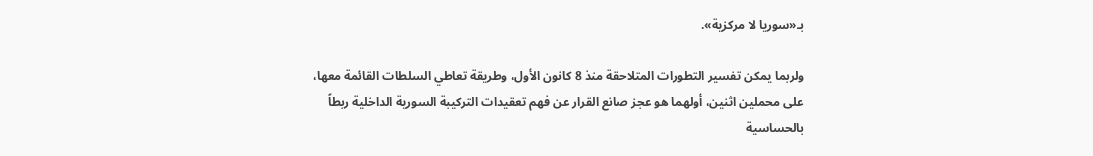بـ«سوريا لا مركزية».

ولربما يمكن تفسير التطورات المتلاحقة منذ 8 كانون الأول، وطريقة تعاطي السلطات القائمة معها، على محملين اثنين، أولهما هو عجز صانع القرار عن فهم تعقيدات التركيبة السورية الداخلية ربطاً بالحساسية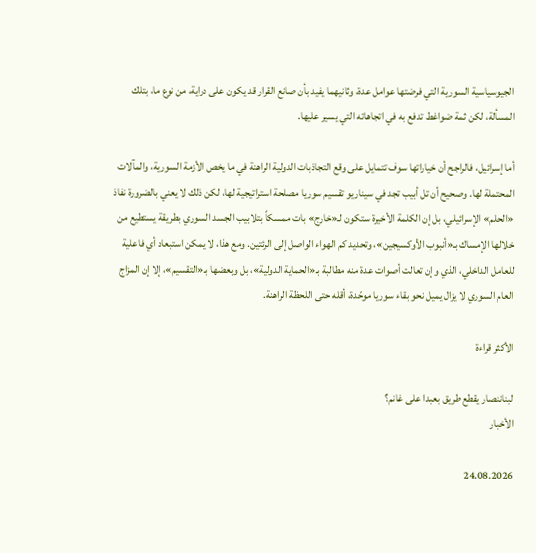الجيوسياسية السورية التي فرضتها عوامل عدة، وثانيهما يفيد بأن صانع القرار قد يكون على دراية، من نوع ما، بتلك المسألة، لكن ثمة ضواغط تدفع به في اتجاهاته التي يسير عليها.

أما إسرائيل، فالراجح أن خياراتها سوف تتمايل على وقع التجاذبات الدولية الراهنة في ما يخص الأزمة السورية، والمآلات المحتملة لها. وصحيح أن تل أبيب تجد في سيناريو تقسيم سوريا مصلحة استراتيجية لها، لكن ذلك لا يعني بالضرورة نفاذ «الحلم» الإسرائيلي، بل إن الكلمة الأخيرة ستكون لـ«خارج» بات ممسكاً بتلابيب الجسد السوري بطريقة يستطيع من خلالها الإمساك بـ«أنبوب الأوكسيجين»، وتحديد كم الهواء الواصل إلى الرئتين. ومع هذا، لا يمكن استبعاد أي فاعلية للعامل الداخلي، الذي وإن تعالت أصوات عدة منه مطالبة بـ«الحماية الدولية»، بل وبعضها بـ«التقسيم»، إلا إن المزاج العام السوري لا يزال يميل نحو بقاء سوريا موحّدة، أقله حتى اللحظة الراهنة.

الأكثر قراءة

لبناننصار يقطع طريق بعبدا على غانم؟
الأخبار

24.08.2026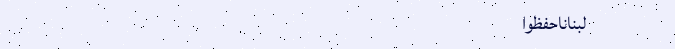لبناناحفظوا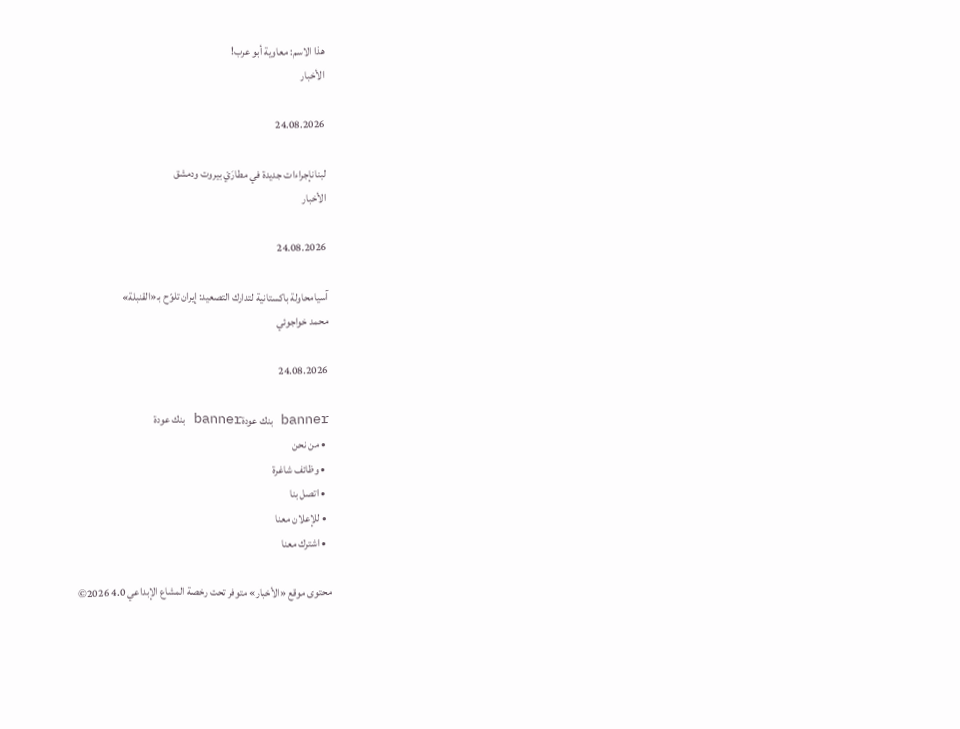هذا الاسم: معاوية أبو عرب!
الأخبار

24.08.2026

لبنانإجراءات جديدة في مطارَيْ بيروت ودمشق
الأخبار

24.08.2026

آسيامحاولة باكستانية لتدارك التصعيد: إيران تلوّح بـ«القنبلة»
محمد خواجوئي

24.08.2026

banner بنك عودةbanner بنك عودة
  • من نحن
  • وظائف شاغرة
  • اتصل بنا
  • للإعلان معنا
  • اشترك معنا

محتوى موقع «الأخبار» متوفر تحت رخصة المشاع الإبداعي 4.0 2026©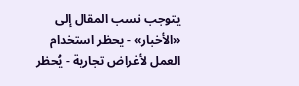يتوجب نسب المقال إلى «الأخبار» - يحظر استخدام العمل لأغراض تجارية - يُحظر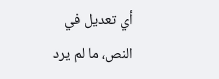أي تعديل في النص، ما لم يرد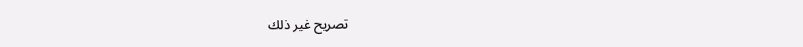تصريح غير ذلك